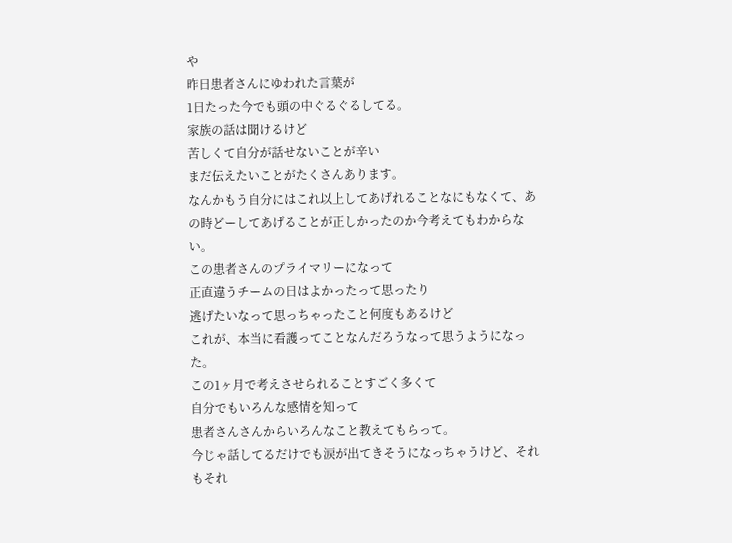や
昨日患者さんにゆわれた言葉が
1日たった今でも頭の中ぐるぐるしてる。
家族の話は聞けるけど
苦しくて自分が話せないことが辛い
まだ伝えたいことがたくさんあります。
なんかもう自分にはこれ以上してあげれることなにもなくて、あの時どーしてあげることが正しかったのか今考えてもわからない。
この患者さんのプライマリーになって
正直違うチームの日はよかったって思ったり
逃げたいなって思っちゃったこと何度もあるけど
これが、本当に看護ってことなんだろうなって思うようになった。
この1ヶ月で考えさせられることすごく多くて
自分でもいろんな感情を知って
患者さんさんからいろんなこと教えてもらって。
今じゃ話してるだけでも涙が出てきそうになっちゃうけど、それもそれ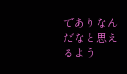でありなんだなと思えるよう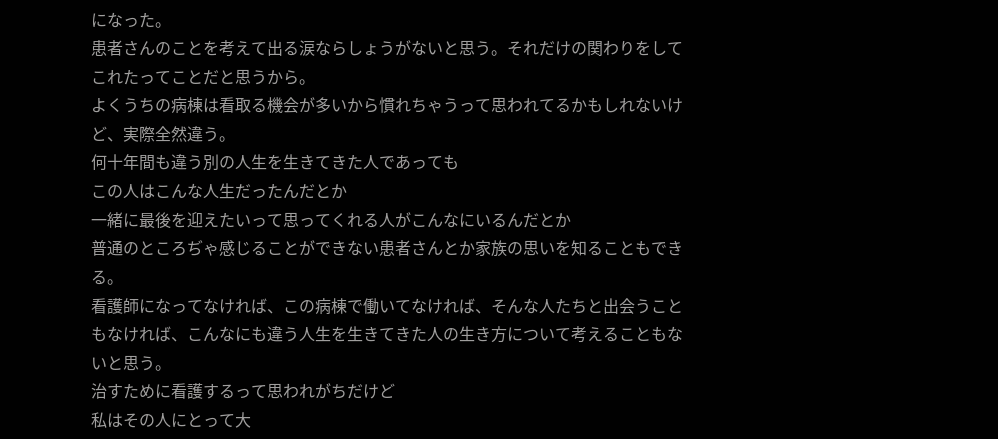になった。
患者さんのことを考えて出る涙ならしょうがないと思う。それだけの関わりをしてこれたってことだと思うから。
よくうちの病棟は看取る機会が多いから慣れちゃうって思われてるかもしれないけど、実際全然違う。
何十年間も違う別の人生を生きてきた人であっても
この人はこんな人生だったんだとか
一緒に最後を迎えたいって思ってくれる人がこんなにいるんだとか
普通のところぢゃ感じることができない患者さんとか家族の思いを知ることもできる。
看護師になってなければ、この病棟で働いてなければ、そんな人たちと出会うこともなければ、こんなにも違う人生を生きてきた人の生き方について考えることもないと思う。
治すために看護するって思われがちだけど
私はその人にとって大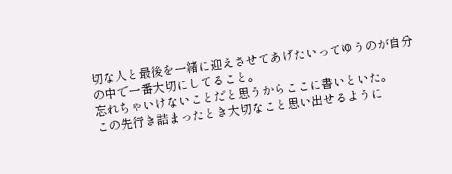切な人と最後を一緒に迎えさせてあげたいってゆうのが自分の中で一番大切にしてること。
忘れちゃいけないことだと思うからここに書いといた。
この先行き詰まったとき大切なこと思い出せるように